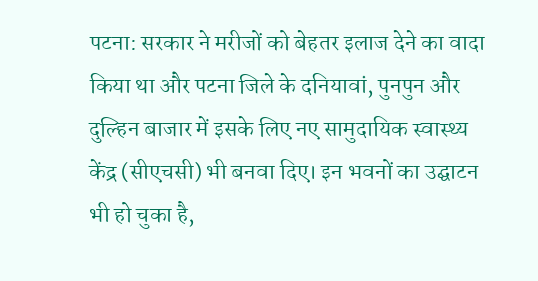पटना: सरकार ने मरीजों को बेहतर इलाज देने का वादा किया था और पटना जिले के दनियावां, पुनपुन और दुल्हिन बाजार में इसके लिए नए सामुदायिक स्वास्थ्य केंद्र (सीएचसी) भी बनवा दिए। इन भवनों का उद्घाटन भी हो चुका है,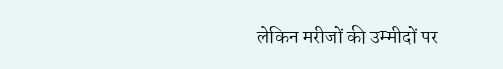लेकिन मरीजों की उम्मीदों पर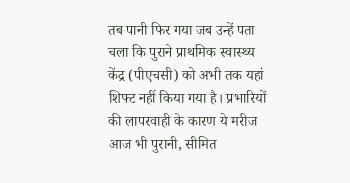तब पानी फिर गया जब उन्हें पता चला कि पुराने प्राथमिक स्वास्थ्य केंद्र (पीएचसी) को अभी तक यहां शिफ्ट नहीं किया गया है। प्रभारियों की लापरवाही के कारण ये मरीज आज भी पुरानी, सीमित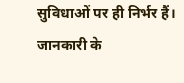सुविधाओं पर ही निर्भर हैं।
जानकारी के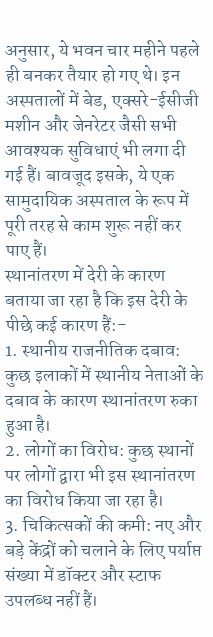अनुसार, ये भवन चार महीने पहले ही बनकर तैयार हो गए थे। इन अस्पतालों में बेड, एक्सरे-ईसीजी मशीन और जेनरेटर जैसी सभी आवश्यक सुविधाएं भी लगा दी गई हैं। बावजूद इसके, ये एक सामुदायिक अस्पताल के रूप में पूरी तरह से काम शुरू नहीं कर पाए हैं।
स्थानांतरण में देरी के कारण
बताया जा रहा है कि इस देरी के पीछे कई कारण हैं:-
1. स्थानीय राजनीतिक दबाव: कुछ इलाकों में स्थानीय नेताओं के दबाव के कारण स्थानांतरण रुका हुआ है।
2. लोगों का विरोध: कुछ स्थानों पर लोगों द्वारा भी इस स्थानांतरण का विरोध किया जा रहा है।
3. चिकित्सकों की कमी: नए और बड़े केंद्रों को चलाने के लिए पर्याप्त संख्या में डॉक्टर और स्टाफ उपलब्ध नहीं हैं।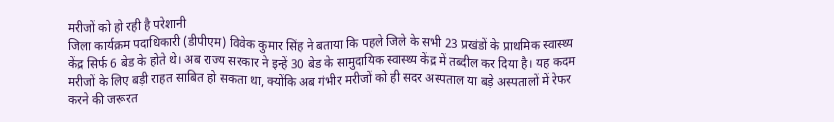मरीजों को हो रही है परेशानी
जिला कार्यक्रम पदाधिकारी (डीपीएम) विवेक कुमार सिंह ने बताया कि पहले जिले के सभी 23 प्रखंडों के प्राथमिक स्वास्थ्य केंद्र सिर्फ 6 बेड के होते थे। अब राज्य सरकार ने इन्हें 30 बेड के सामुदायिक स्वास्थ्य केंद्र में तब्दील कर दिया है। यह कदम मरीजों के लिए बड़ी राहत साबित हो सकता था, क्योंकि अब गंभीर मरीजों को ही सदर अस्पताल या बड़े अस्पतालों में रेफर करने की जरूरत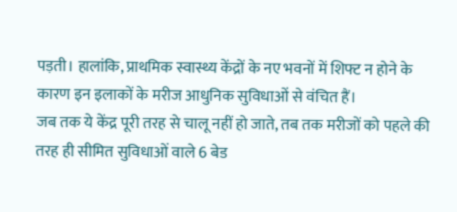पड़ती। हालांकि, प्राथमिक स्वास्थ्य केंद्रों के नए भवनों में शिफ्ट न होने के कारण इन इलाकों के मरीज आधुनिक सुविधाओं से वंचित हैं।
जब तक ये केंद्र पूरी तरह से चालू नहीं हो जाते, तब तक मरीजों को पहले की तरह ही सीमित सुविधाओं वाले 6 बेड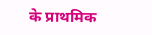के प्राथमिक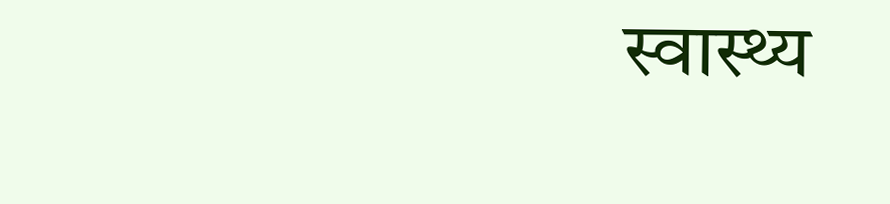स्वास्थ्य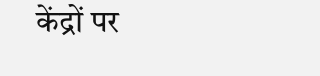केंद्रों पर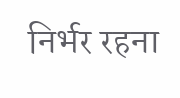निर्भर रहना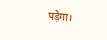पड़ेगा।